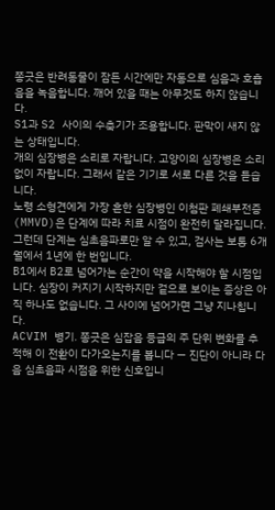쫑긋은 반려동물이 잠든 시간에만 자동으로 심음과 호흡음을 녹음합니다. 깨어 있을 때는 아무것도 하지 않습니다.
S1과 S2 사이의 수축기가 조용합니다. 판막이 새지 않는 상태입니다.
개의 심장병은 소리로 자랍니다. 고양이의 심장병은 소리 없이 자랍니다. 그래서 같은 기기로 서로 다른 것을 듣습니다.
노령 소형견에게 가장 흔한 심장병인 이첨판 폐쇄부전증(MMVD)은 단계에 따라 치료 시점이 완전히 달라집니다. 그런데 단계는 심초음파로만 알 수 있고, 검사는 보통 6개월에서 1년에 한 번입니다.
B1에서 B2로 넘어가는 순간이 약을 시작해야 할 시점입니다. 심장이 커지기 시작하지만 겉으로 보이는 증상은 아직 하나도 없습니다. 그 사이에 넘어가면 그냥 지나칩니다.
ACVIM 병기. 쫑긋은 심잡음 등급의 주 단위 변화를 추적해 이 전환이 다가오는지를 봅니다 — 진단이 아니라 다음 심초음파 시점을 위한 신호입니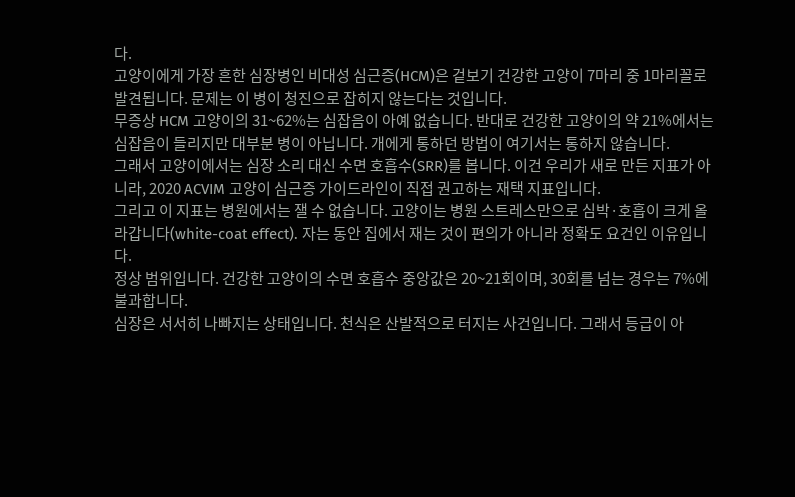다.
고양이에게 가장 흔한 심장병인 비대성 심근증(HCM)은 겉보기 건강한 고양이 7마리 중 1마리꼴로 발견됩니다. 문제는 이 병이 청진으로 잡히지 않는다는 것입니다.
무증상 HCM 고양이의 31~62%는 심잡음이 아예 없습니다. 반대로 건강한 고양이의 약 21%에서는 심잡음이 들리지만 대부분 병이 아닙니다. 개에게 통하던 방법이 여기서는 통하지 않습니다.
그래서 고양이에서는 심장 소리 대신 수면 호흡수(SRR)를 봅니다. 이건 우리가 새로 만든 지표가 아니라, 2020 ACVIM 고양이 심근증 가이드라인이 직접 권고하는 재택 지표입니다.
그리고 이 지표는 병원에서는 잴 수 없습니다. 고양이는 병원 스트레스만으로 심박·호흡이 크게 올라갑니다(white-coat effect). 자는 동안 집에서 재는 것이 편의가 아니라 정확도 요건인 이유입니다.
정상 범위입니다. 건강한 고양이의 수면 호흡수 중앙값은 20~21회이며, 30회를 넘는 경우는 7%에 불과합니다.
심장은 서서히 나빠지는 상태입니다. 천식은 산발적으로 터지는 사건입니다. 그래서 등급이 아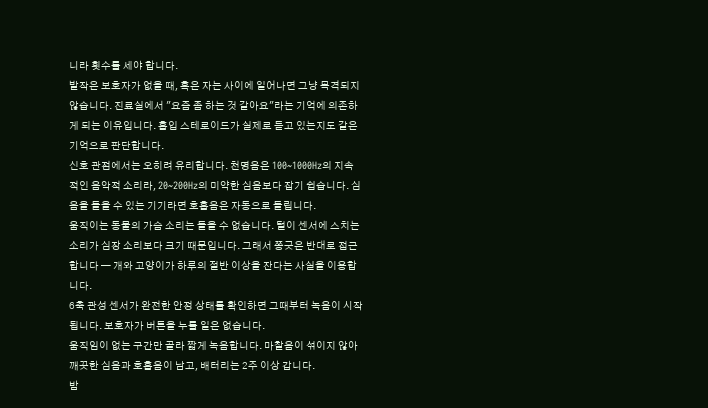니라 횟수를 세야 합니다.
발작은 보호자가 없을 때, 혹은 자는 사이에 일어나면 그냥 목격되지 않습니다. 진료실에서 "요즘 좀 하는 것 같아요"라는 기억에 의존하게 되는 이유입니다. 흡입 스테로이드가 실제로 듣고 있는지도 같은 기억으로 판단합니다.
신호 관점에서는 오히려 유리합니다. 천명음은 100~1000Hz의 지속적인 음악적 소리라, 20~200Hz의 미약한 심음보다 잡기 쉽습니다. 심음을 들을 수 있는 기기라면 호흡음은 자동으로 들립니다.
움직이는 동물의 가슴 소리는 들을 수 없습니다. 털이 센서에 스치는 소리가 심장 소리보다 크기 때문입니다. 그래서 쫑긋은 반대로 접근합니다 — 개와 고양이가 하루의 절반 이상을 잔다는 사실을 이용합니다.
6축 관성 센서가 완전한 안정 상태를 확인하면 그때부터 녹음이 시작됩니다. 보호자가 버튼을 누를 일은 없습니다.
움직임이 없는 구간만 골라 짧게 녹음합니다. 마찰음이 섞이지 않아 깨끗한 심음과 호흡음이 남고, 배터리는 2주 이상 갑니다.
밤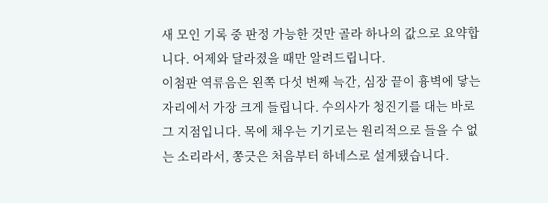새 모인 기록 중 판정 가능한 것만 골라 하나의 값으로 요약합니다. 어제와 달라졌을 때만 알려드립니다.
이첨판 역류음은 왼쪽 다섯 번째 늑간, 심장 끝이 흉벽에 닿는 자리에서 가장 크게 들립니다. 수의사가 청진기를 대는 바로 그 지점입니다. 목에 채우는 기기로는 원리적으로 들을 수 없는 소리라서, 쫑긋은 처음부터 하네스로 설계됐습니다.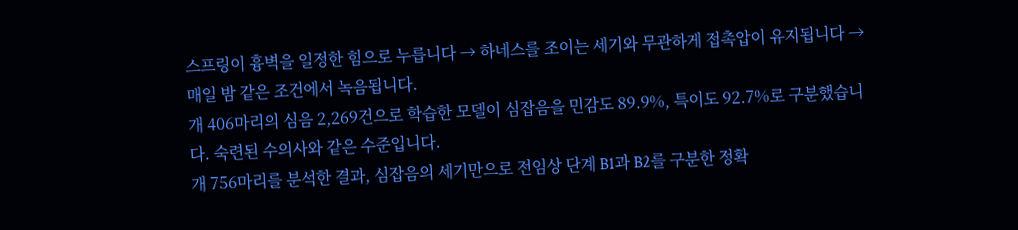스프링이 흉벽을 일정한 힘으로 누릅니다 → 하네스를 조이는 세기와 무관하게 접촉압이 유지됩니다 → 매일 밤 같은 조건에서 녹음됩니다.
개 406마리의 심음 2,269건으로 학습한 모델이 심잡음을 민감도 89.9%, 특이도 92.7%로 구분했습니다. 숙련된 수의사와 같은 수준입니다.
개 756마리를 분석한 결과, 심잡음의 세기만으로 전임상 단계 B1과 B2를 구분한 정확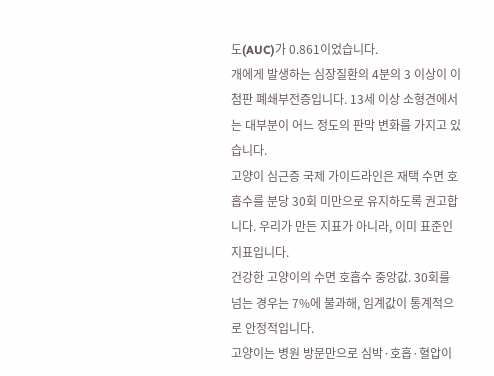도(AUC)가 0.861이었습니다.
개에게 발생하는 심장질환의 4분의 3 이상이 이첨판 폐쇄부전증입니다. 13세 이상 소형견에서는 대부분이 어느 정도의 판막 변화를 가지고 있습니다.
고양이 심근증 국제 가이드라인은 재택 수면 호흡수를 분당 30회 미만으로 유지하도록 권고합니다. 우리가 만든 지표가 아니라, 이미 표준인 지표입니다.
건강한 고양이의 수면 호흡수 중앙값. 30회를 넘는 경우는 7%에 불과해, 임계값이 통계적으로 안정적입니다.
고양이는 병원 방문만으로 심박·호흡·혈압이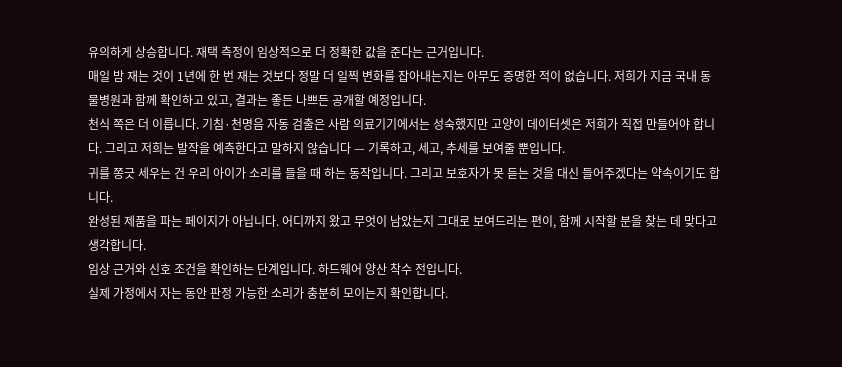유의하게 상승합니다. 재택 측정이 임상적으로 더 정확한 값을 준다는 근거입니다.
매일 밤 재는 것이 1년에 한 번 재는 것보다 정말 더 일찍 변화를 잡아내는지는 아무도 증명한 적이 없습니다. 저희가 지금 국내 동물병원과 함께 확인하고 있고, 결과는 좋든 나쁘든 공개할 예정입니다.
천식 쪽은 더 이릅니다. 기침·천명음 자동 검출은 사람 의료기기에서는 성숙했지만 고양이 데이터셋은 저희가 직접 만들어야 합니다. 그리고 저희는 발작을 예측한다고 말하지 않습니다 — 기록하고, 세고, 추세를 보여줄 뿐입니다.
귀를 쫑긋 세우는 건 우리 아이가 소리를 들을 때 하는 동작입니다. 그리고 보호자가 못 듣는 것을 대신 들어주겠다는 약속이기도 합니다.
완성된 제품을 파는 페이지가 아닙니다. 어디까지 왔고 무엇이 남았는지 그대로 보여드리는 편이, 함께 시작할 분을 찾는 데 맞다고 생각합니다.
임상 근거와 신호 조건을 확인하는 단계입니다. 하드웨어 양산 착수 전입니다.
실제 가정에서 자는 동안 판정 가능한 소리가 충분히 모이는지 확인합니다.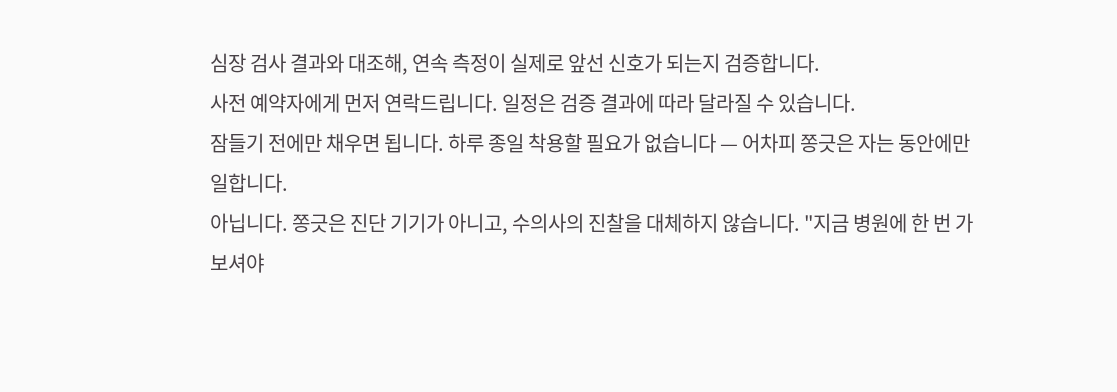심장 검사 결과와 대조해, 연속 측정이 실제로 앞선 신호가 되는지 검증합니다.
사전 예약자에게 먼저 연락드립니다. 일정은 검증 결과에 따라 달라질 수 있습니다.
잠들기 전에만 채우면 됩니다. 하루 종일 착용할 필요가 없습니다 — 어차피 쫑긋은 자는 동안에만 일합니다.
아닙니다. 쫑긋은 진단 기기가 아니고, 수의사의 진찰을 대체하지 않습니다. "지금 병원에 한 번 가보셔야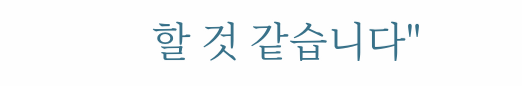할 것 같습니다"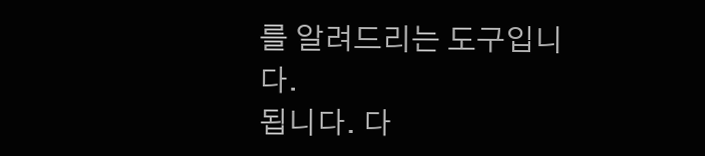를 알려드리는 도구입니다.
됩니다. 다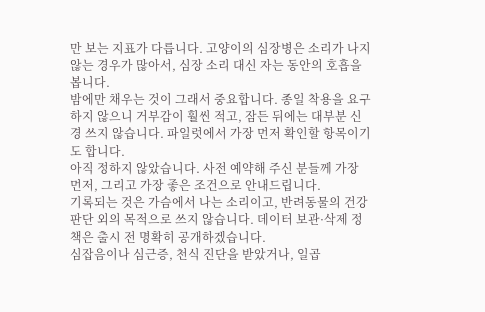만 보는 지표가 다릅니다. 고양이의 심장병은 소리가 나지 않는 경우가 많아서, 심장 소리 대신 자는 동안의 호흡을 봅니다.
밤에만 채우는 것이 그래서 중요합니다. 종일 착용을 요구하지 않으니 거부감이 훨씬 적고, 잠든 뒤에는 대부분 신경 쓰지 않습니다. 파일럿에서 가장 먼저 확인할 항목이기도 합니다.
아직 정하지 않았습니다. 사전 예약해 주신 분들께 가장 먼저, 그리고 가장 좋은 조건으로 안내드립니다.
기록되는 것은 가슴에서 나는 소리이고, 반려동물의 건강 판단 외의 목적으로 쓰지 않습니다. 데이터 보관·삭제 정책은 출시 전 명확히 공개하겠습니다.
심잡음이나 심근증, 천식 진단을 받았거나, 일곱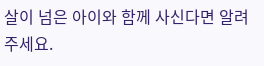살이 넘은 아이와 함께 사신다면 알려주세요.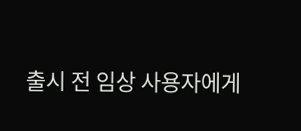출시 전 임상 사용자에게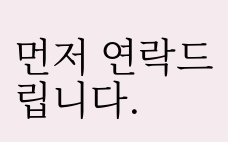먼저 연락드립니다.